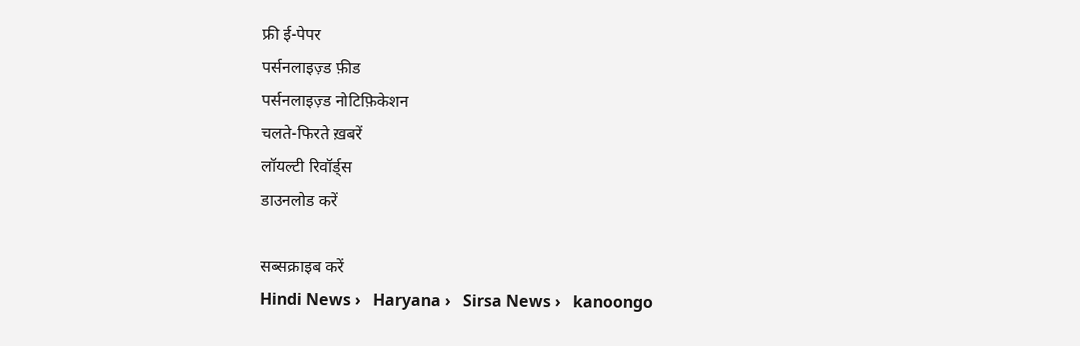फ्री ई-पेपर
पर्सनलाइज़्ड फ़ीड
पर्सनलाइज़्ड नोटिफ़िकेशन
चलते-फिरते ख़बरें
लॉयल्टी रिवॉर्ड्स
डाउनलोड करें

सब्सक्राइब करें
Hindi News ›   Haryana ›   Sirsa News ›   kanoongo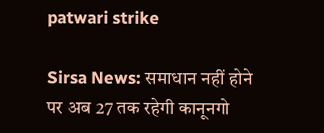patwari strike

Sirsa News: समाधान नहीं होने पर अब 27 तक रहेगी कानूनगो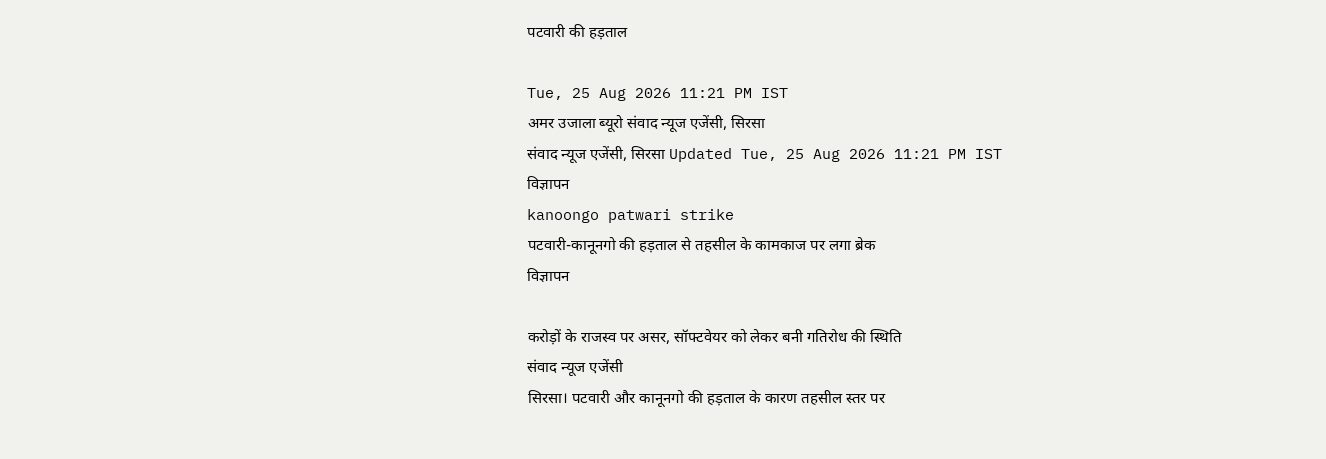पटवारी की हड़ताल

Tue, 25 Aug 2026 11:21 PM IST
अमर उजाला ब्यूरो संवाद न्यूज एजेंसी, सिरसा
संवाद न्यूज एजेंसी, सिरसा Updated Tue, 25 Aug 2026 11:21 PM IST
विज्ञापन
kanoongo patwari strike
पटवारी-कानूनगो की हड़ताल से तहसील के कामकाज पर लगा ब्रेक
विज्ञापन

करोड़ों के राजस्व पर असर, सॉफ्टवेयर को लेकर बनी गतिरोध की स्थिति
संवाद न्यूज एजेंसी
सिरसा। पटवारी और कानूनगो की हड़ताल के कारण तहसील स्तर पर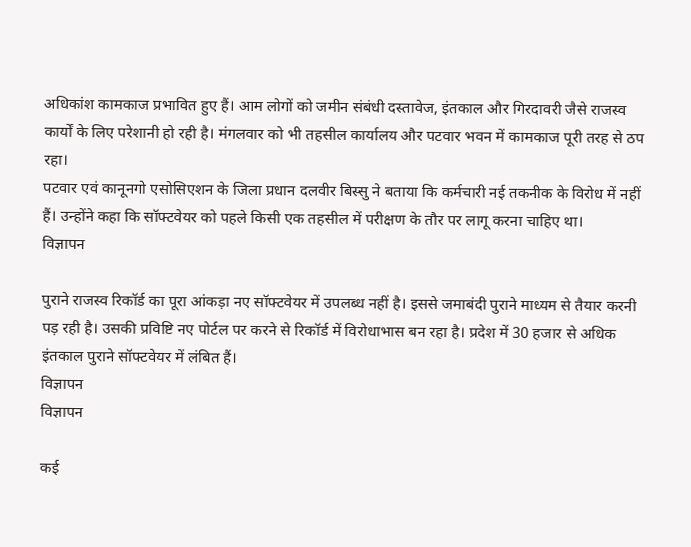अधिकांश कामकाज प्रभावित हुए हैं। आम लोगों को जमीन संबंधी दस्तावेज, इंतकाल और गिरदावरी जैसे राजस्व कार्यों के लिए परेशानी हो रही है। मंगलवार को भी तहसील कार्यालय और पटवार भवन में कामकाज पूरी तरह से ठप रहा।
पटवार एवं कानूनगो एसोसिएशन के जिला प्रधान दलवीर बिस्सु ने बताया कि कर्मचारी नई तकनीक के विरोध में नहीं हैं। उन्होंने कहा कि सॉफ्टवेयर को पहले किसी एक तहसील में परीक्षण के तौर पर लागू करना चाहिए था।
विज्ञापन

पुराने राजस्व रिकॉर्ड का पूरा आंकड़ा नए सॉफ्टवेयर में उपलब्ध नहीं है। इससे जमाबंदी पुराने माध्यम से तैयार करनी पड़ रही है। उसकी प्रविष्टि नए पोर्टल पर करने से रिकॉर्ड में विरोधाभास बन रहा है। प्रदेश में 30 हजार से अधिक इंतकाल पुराने सॉफ्टवेयर में लंबित हैं।
विज्ञापन
विज्ञापन

कई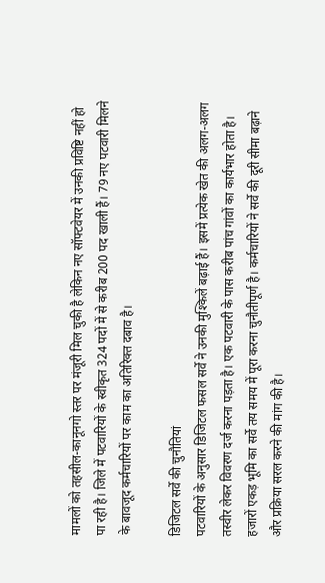मामलों को तहसील-कानूनगो स्तर पर मंजूरी मिल चुकी है लेकिन नए सॉफ्टवेयर में उनकी प्रविष्टि नहीं हो पा रही है। जिले में पटवारियों के स्वीकृत 324 पदों में से करीब 200 पद खाली हैं। 79 नए पटवारी मिलने के बावजूद कर्मचारियों पर काम का अतिरिक्त दबाव है।

डिजिटल सर्वे की चुनौतियां
पटवारियों के अनुसार डिजिटल फसल सर्वे ने उनकी मुश्किलें बढ़ाई हैं। इसमें प्रत्येक खेत की अलग-अलग तस्वीर लेकर विवरण दर्ज करना पड़ता है। एक पटवारी के पास करीब पांच गांवों का कार्यभार होता है। हजारों एकड़ भूमि का सर्वे तय समय में पूरा करना चुनौतीपूर्ण है। कर्मचारियों ने सर्वे की दूरी सीमा बढ़ाने और प्रक्रिया सरल करने की मांग की है।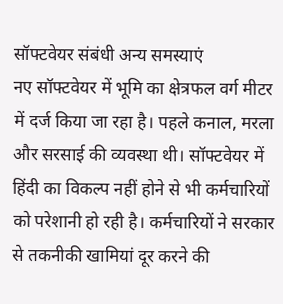सॉफ्टवेयर संबंधी अन्य समस्याएं
नए सॉफ्टवेयर में भूमि का क्षेत्रफल वर्ग मीटर में दर्ज किया जा रहा है। पहले कनाल, मरला और सरसाई की व्यवस्था थी। सॉफ्टवेयर में हिंदी का विकल्प नहीं होने से भी कर्मचारियों को परेशानी हो रही है। कर्मचारियों ने सरकार से तकनीकी खामियां दूर करने की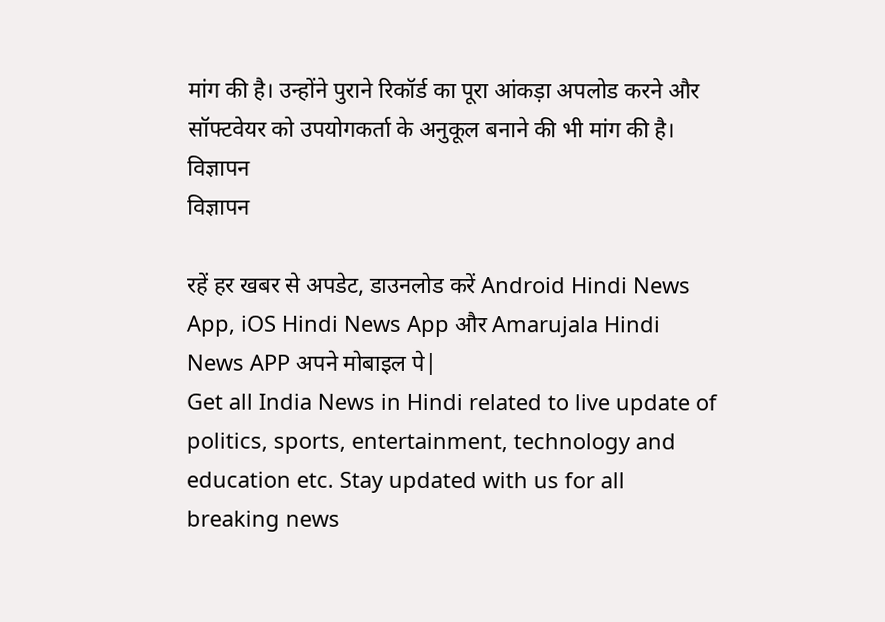मांग की है। उन्होंने पुराने रिकॉर्ड का पूरा आंकड़ा अपलोड करने और सॉफ्टवेयर को उपयोगकर्ता के अनुकूल बनाने की भी मांग की है।
विज्ञापन
विज्ञापन

रहें हर खबर से अपडेट, डाउनलोड करें Android Hindi News App, iOS Hindi News App और Amarujala Hindi News APP अपने मोबाइल पे|
Get all India News in Hindi related to live update of politics, sports, entertainment, technology and education etc. Stay updated with us for all breaking news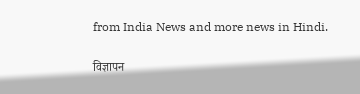from India News and more news in Hindi.

विज्ञापन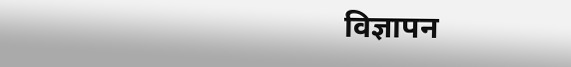विज्ञापन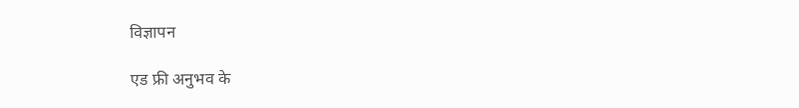विज्ञापन

एड फ्री अनुभव के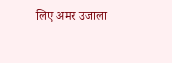लिए अमर उजाला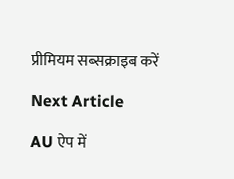प्रीमियम सब्सक्राइब करें

Next Article

AU ऐप में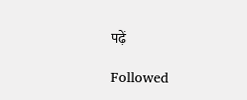पढ़ें

Followed